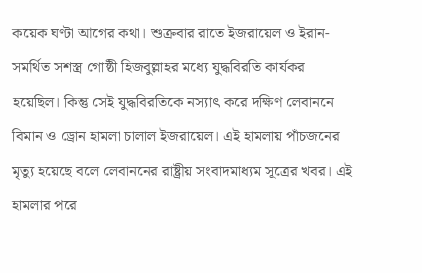কয়েক ঘণ্টা আগের কথা। শুক্রবার রাতে ইজরায়েল ও ইরান-সমর্থিত সশস্ত্র গোষ্ঠী হিজবুল্লাহর মধ্যে যুদ্ধবিরতি কার্যকর হয়েছিল। কিন্তু সেই যুদ্ধবিরতিকে নস্যাৎ করে দক্ষিণ লেবাননে বিমান ও ড্রোন হামলা চালাল ইজরায়েল। এই হামলায় পাঁচজনের মৃত্যু হয়েছে বলে লেবাননের রাষ্ট্রীয় সংবাদমাধ্যম সূত্রের খবর। এই হামলার পরে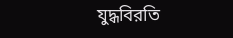যুদ্ধবিরতি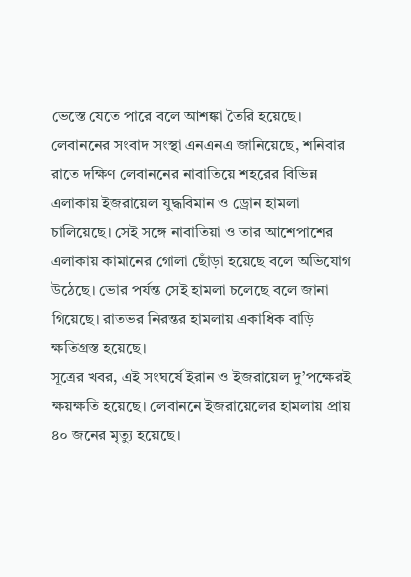ভেস্তে যেতে পারে বলে আশঙ্কা তৈরি হয়েছে।
লেবাননের সংবাদ সংস্থা এনএনএ জানিয়েছে, শনিবার রাতে দক্ষিণ লেবাননের নাবাতিয়ে শহরের বিভিন্ন এলাকায় ইজরায়েল যুদ্ধবিমান ও ড্রোন হামলা চালিয়েছে। সেই সঙ্গে নাবাতিয়া ও তার আশেপাশের এলাকায় কামানের গোলা ছোঁড়া হয়েছে বলে অভিযোগ উঠেছে। ভোর পর্যন্ত সেই হামলা চলেছে বলে জানা গিয়েছে। রাতভর নিরন্তর হামলায় একাধিক বাড়ি ক্ষতিগ্রস্ত হয়েছে।
সূত্রের খবর, এই সংঘর্ষে ইরান ও ইজরায়েল দু’পক্ষেরই ক্ষয়ক্ষতি হয়েছে। লেবাননে ইজরায়েলের হামলায় প্রায় ৪০ জনের মৃত্যু হয়েছে।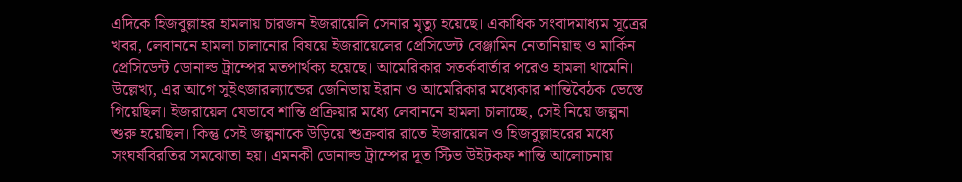এদিকে হিজবুল্লাহর হামলায় চারজন ইজরায়েলি সেনার মৃত্যু হয়েছে। একাধিক সংবাদমাধ্যম সূত্রের খবর, লেবাননে হামলা চালানোর বিষয়ে ইজরায়েলের প্রেসিডেন্ট বেঞ্জামিন নেতানিয়াহু ও মার্কিন প্রেসিডেন্ট ডোনাল্ড ট্রাম্পের মতপার্থক্য হয়েছে। আমেরিকার সতর্কবার্তার পরেও হামলা থামেনি।
উল্লেখ্য, এর আগে সুইৎজারল্যান্ডের জেনিভায় ইরান ও আমেরিকার মধ্যেকার শান্তিবৈঠক ভেস্তে গিয়েছিল। ইজরায়েল যেভাবে শান্তি প্রক্রিয়ার মধ্যে লেবাননে হামলা চালাচ্ছে, সেই নিয়ে জল্পনা শুরু হয়েছিল। কিন্তু সেই জল্পনাকে উড়িয়ে শুক্রবার রাতে ইজরায়েল ও হিজবুল্লাহরের মধ্যে সংঘর্ষবিরতির সমঝোতা হয়। এমনকী ডোনাল্ড ট্রাম্পের দূত স্টিভ উইটকফ শান্তি আলোচনায়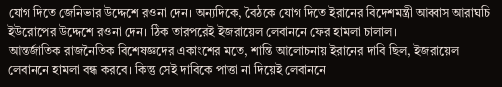যোগ দিতে জেনিভার উদ্দেশে রওনা দেন। অন্যদিকে, বৈঠকে যোগ দিতে ইরানের বিদেশমন্ত্রী আব্বাস আরাঘচি ইউরোপের উদ্দেশে রওনা দেন। ঠিক তারপরেই ইজরায়েল লেবাননে ফের হামলা চালাল।
আন্তর্জাতিক রাজনৈতিক বিশেষজ্ঞদের একাংশের মতে, শান্তি আলোচনায় ইরানের দাবি ছিল, ইজরায়েল লেবাননে হামলা বন্ধ করবে। কিন্তু সেই দাবিকে পাত্তা না দিয়েই লেবাননে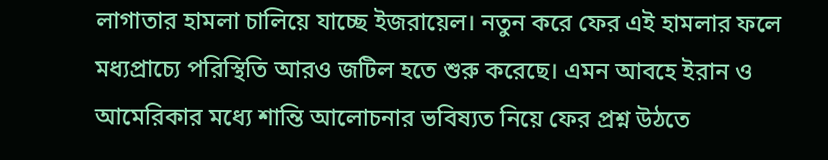লাগাতার হামলা চালিয়ে যাচ্ছে ইজরায়েল। নতুন করে ফের এই হামলার ফলে মধ্যপ্রাচ্যে পরিস্থিতি আরও জটিল হতে শুরু করেছে। এমন আবহে ইরান ও আমেরিকার মধ্যে শান্তি আলোচনার ভবিষ্যত নিয়ে ফের প্রশ্ন উঠতে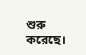শুরু করেছে।